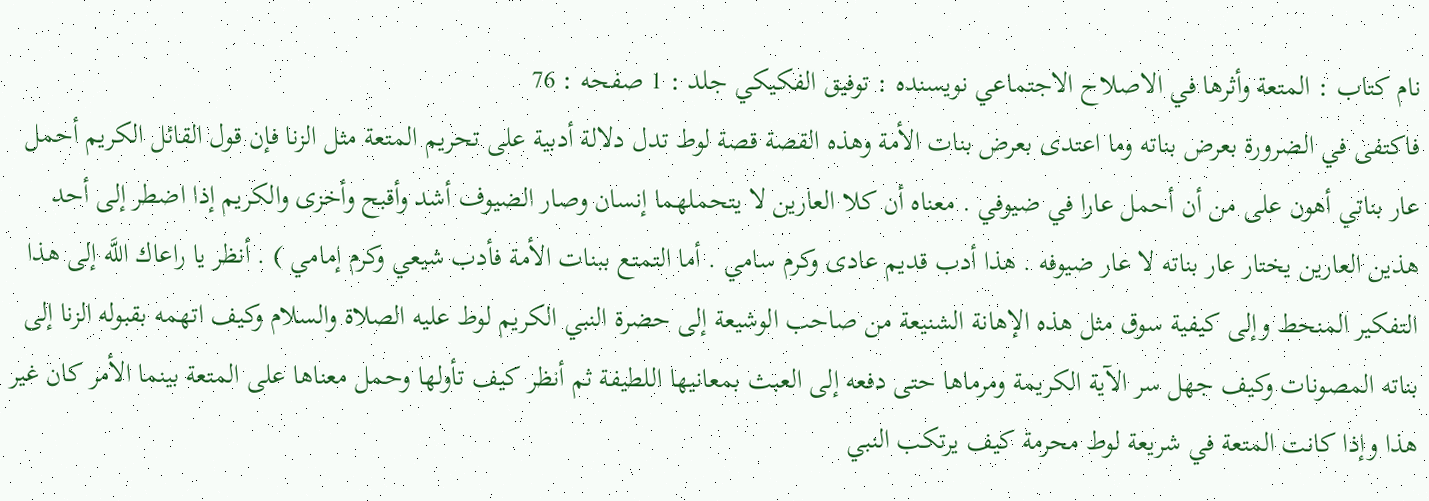نام کتاب : المتعة وأثرها في الاصلاح الاجتماعي نویسنده : توفيق الفكيكي جلد : 1 صفحه : 76
فاكتفى في الضرورة بعرض بناته وما اعتدى بعرض بنات الأمة وهذه القصة قصة لوط تدل دلالة أدبية على تحريم المتعة مثل الزنا فإن قول القائل الكريم أحمل عار بناتي أهون على من أن أحمل عارا في ضيوفي . معناه أن كلا العارين لا يتحملهما إنسان وصار الضيوف أشد وأقبح وأخزى والكريم إذا اضطر إلى أحد هذين العارين يختار عار بناته لا عار ضيوفه . هذا أدب قديم عادى وكرم سامي . أما التمتع ببنات الأمة فأدب شيعي وكرم إمامي ) . أنظر يا راعاك اللَّه إلى هذا التفكير المنحط وإلى كيفية سوق مثل هذه الإهانة الشنيعة من صاحب الوشيعة إلى حضرة النبي الكريم لوط عليه الصلاة والسلام وكيف اتهمه بقبوله الزنا إلى بناته المصونات وكيف جهل سر الآية الكريمة ومرماها حتى دفعه إلى العبث بمعانيها اللطيفة ثم أنظر كيف تأولها وحمل معناها على المتعة بينما الأمر كان غير هذا وإذا كانت المتعة في شريعة لوط محرمة كيف يرتكب النبي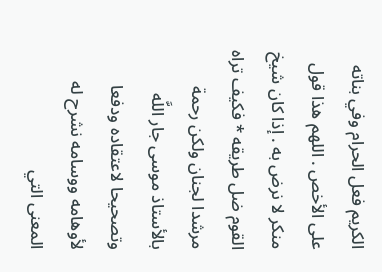الكريم فعل الحرام وفي بناته على الأخص . اللهم هذا قول منكر لا نرض به . إذا كان شيخ القوم ضل طريقه * فكيف تراه مرشدا لجنان ولكن رحمة بالأستاذ موسى جار اللَّه وتصحيحا لاعتقاده ودفعا لأوهامه ووسامه نشرح له المعنى التي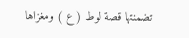تضمنتها قصة لوط ( ع ) ومغزاها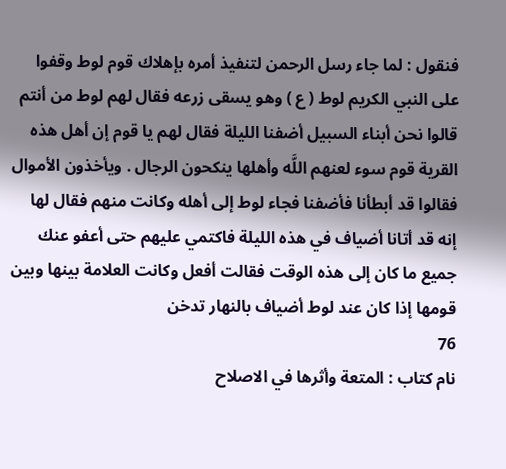فنقول : لما جاء رسل الرحمن لتنفيذ أمره بإهلاك قوم لوط وقفوا على النبي الكريم لوط ( ع ) وهو يسقى زرعه فقال لهم لوط من أنتم قالوا نحن أبناء السبيل أضفنا الليلة فقال لهم يا قوم إن أهل هذه القرية قوم سوء لعنهم اللَّه وأهلها ينكحون الرجال . ويأخذون الأموال فقالوا قد أبطأنا فأضفنا فجاء لوط إلى أهله وكانت منهم فقال لها إنه قد أتانا أضياف في هذه الليلة فاكتمي عليهم حتى أعفو عنك جميع ما كان إلى هذه الوقت فقالت أفعل وكانت العلامة بينها وبين قومها إذا كان عند لوط أضياف بالنهار تدخن
76
نام کتاب : المتعة وأثرها في الاصلاح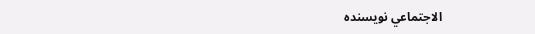الاجتماعي نویسنده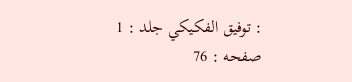: توفيق الفكيكي جلد : 1 صفحه : 76